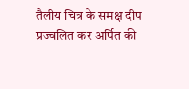तैलीय चित्र के समक्ष दीप प्रज्वलित कर अर्पित की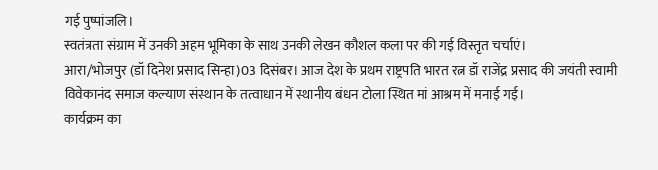गई पुष्पांजलि।
स्वतंत्रता संग्राम में उनकी अहम भूमिका के साथ उनकी लेखन कौशल कला पर की गई विस्तृत चर्चाएं।
आरा/भोजपुर (डॉ दिनेश प्रसाद सिन्हा)03 दिसंबर। आज देश के प्रथम राष्ट्रपति भारत रत्न डॉ राजेंद्र प्रसाद की जयंती स्वामी विवेकानंद समाज कल्याण संस्थान के तत्वाधान में स्थानीय बंधन टोला स्थित मां आश्रम में मनाई गई।
कार्यक्रम का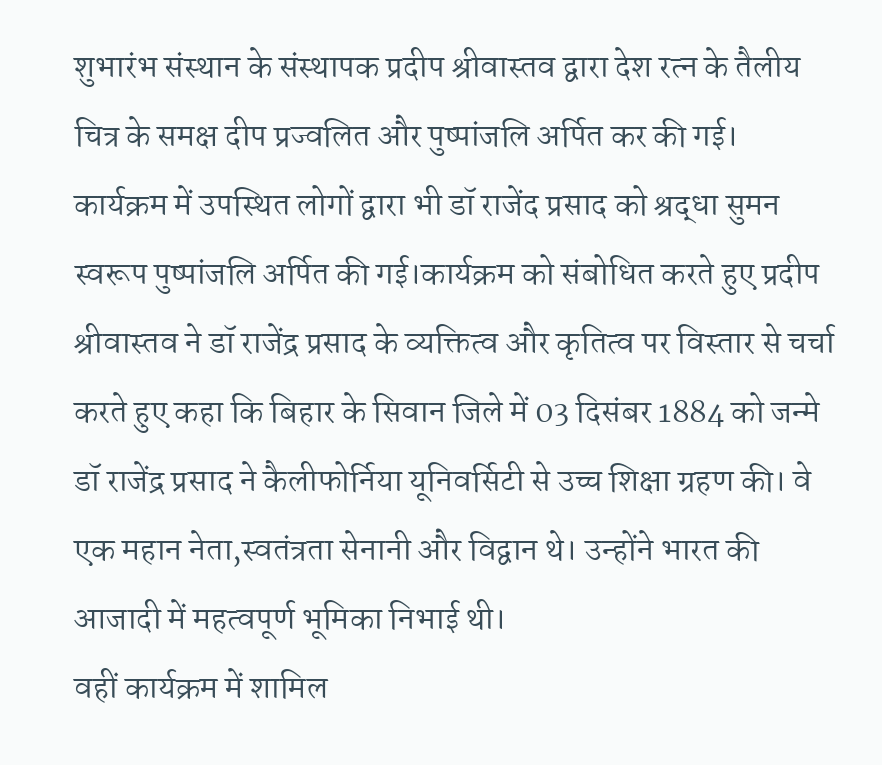शुभारंभ संस्थान के संस्थापक प्रदीप श्रीवास्तव द्वारा देश रत्न के तैलीय चित्र के समक्ष दीप प्रज्वलित और पुष्पांजलि अर्पित कर की गई।
कार्यक्रम में उपस्थित लोगों द्वारा भी डॉ राजेंद प्रसाद को श्रद्धा सुमन स्वरूप पुष्पांजलि अर्पित की गई।कार्यक्रम को संबोधित करते हुए प्रदीप श्रीवास्तव ने डॉ राजेंद्र प्रसाद के व्यक्तित्व और कृतित्व पर विस्तार से चर्चा करते हुए कहा कि बिहार के सिवान जिले में 03 दिसंबर 1884 को जन्मे डॉ राजेंद्र प्रसाद ने कैलीफोर्निया यूनिवर्सिटी से उच्च शिक्षा ग्रहण की। वे एक महान नेता,स्वतंत्रता सेनानी और विद्वान थे। उन्होंने भारत की आजादी में महत्वपूर्ण भूमिका निभाई थी।
वहीं कार्यक्रम में शामिल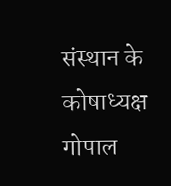संस्थान के कोषाध्यक्ष गोपाल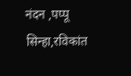नंदन ,पप्पू सिन्हा,रविकांत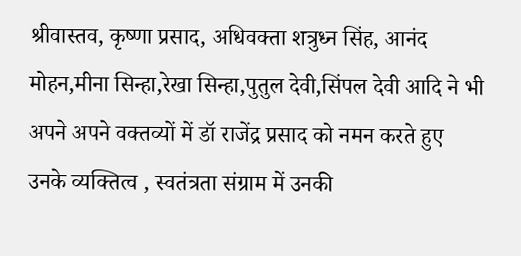श्रीवास्तव, कृष्णा प्रसाद, अधिवक्ता शत्रुध्न सिंह, आनंद मोहन,मीना सिन्हा,रेखा सिन्हा,पुतुल देवी,सिंपल देवी आदि ने भी अपने अपने वक्तव्यों में डॉ राजेंद्र प्रसाद को नमन करते हुए उनके व्यक्तित्व , स्वतंत्रता संग्राम में उनकी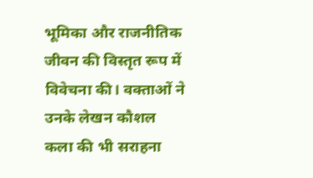भूमिका और राजनीतिक जीवन की विस्तृत रूप में विवेचना की। वक्ताओं ने उनके लेखन कौशल कला की भी सराहना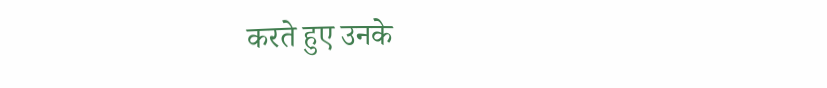करते हुए उनके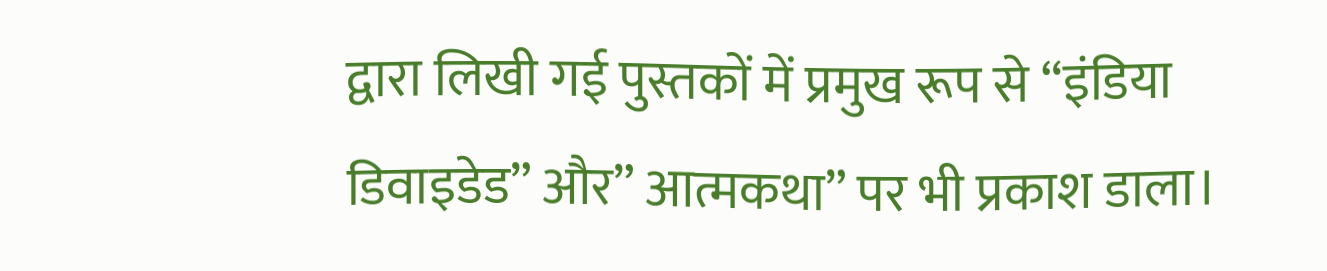द्वारा लिखी गई पुस्तकों में प्रमुख रूप से “इंडिया डिवाइडेड” और” आत्मकथा” पर भी प्रकाश डाला।